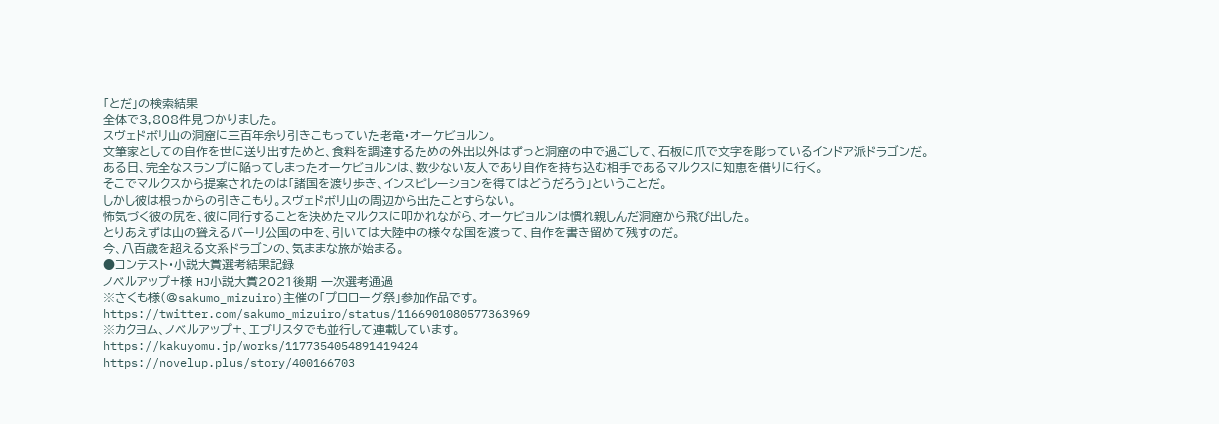「とだ」の検索結果
全体で3,808件見つかりました。
スヴェドボリ山の洞窟に三百年余り引きこもっていた老竜・オーケビョルン。
文筆家としての自作を世に送り出すためと、食料を調達するための外出以外はずっと洞窟の中で過ごして、石板に爪で文字を彫っているインドア派ドラゴンだ。
ある日、完全なスランプに陥ってしまったオーケビョルンは、数少ない友人であり自作を持ち込む相手であるマルクスに知恵を借りに行く。
そこでマルクスから提案されたのは「諸国を渡り歩き、インスピレーションを得てはどうだろう」ということだ。
しかし彼は根っからの引きこもり。スヴェドボリ山の周辺から出たことすらない。
怖気づく彼の尻を、彼に同行することを決めたマルクスに叩かれながら、オーケビョルンは慣れ親しんだ洞窟から飛び出した。
とりあえずは山の聳えるバーリ公国の中を、引いては大陸中の様々な国を渡って、自作を書き留めて残すのだ。
今、八百歳を超える文系ドラゴンの、気ままな旅が始まる。
●コンテスト・小説大賞選考結果記録
ノベルアップ+様 HJ小説大賞2021後期 一次選考通過
※さくも様(@sakumo_mizuiro)主催の「プロローグ祭」参加作品です。
https://twitter.com/sakumo_mizuiro/status/1166901080577363969
※カクヨム、ノベルアップ+、エブリスタでも並行して連載しています。
https://kakuyomu.jp/works/1177354054891419424
https://novelup.plus/story/400166703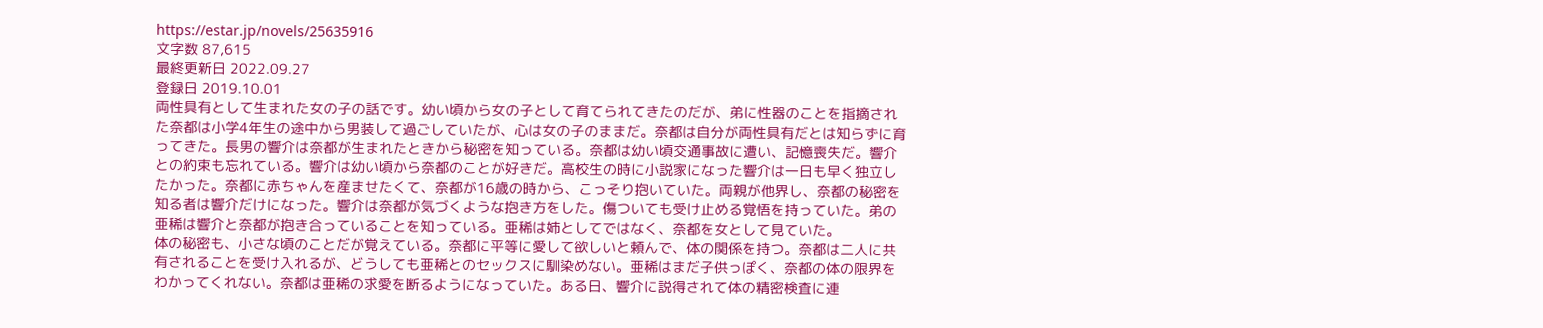https://estar.jp/novels/25635916
文字数 87,615
最終更新日 2022.09.27
登録日 2019.10.01
両性具有として生まれた女の子の話です。幼い頃から女の子として育てられてきたのだが、弟に性器のことを指摘された奈都は小学4年生の途中から男装して過ごしていたが、心は女の子のままだ。奈都は自分が両性具有だとは知らずに育ってきた。長男の響介は奈都が生まれたときから秘密を知っている。奈都は幼い頃交通事故に遭い、記憶喪失だ。響介との約束も忘れている。響介は幼い頃から奈都のことが好きだ。高校生の時に小説家になった響介は一日も早く独立したかった。奈都に赤ちゃんを産ませたくて、奈都が16歳の時から、こっそり抱いていた。両親が他界し、奈都の秘密を知る者は響介だけになった。響介は奈都が気づくような抱き方をした。傷ついても受け止める覚悟を持っていた。弟の亜稀は響介と奈都が抱き合っていることを知っている。亜稀は姉としてではなく、奈都を女として見ていた。
体の秘密も、小さな頃のことだが覚えている。奈都に平等に愛して欲しいと頼んで、体の関係を持つ。奈都は二人に共有されることを受け入れるが、どうしても亜稀とのセックスに馴染めない。亜稀はまだ子供っぽく、奈都の体の限界をわかってくれない。奈都は亜稀の求愛を断るようになっていた。ある日、響介に説得されて体の精密検査に連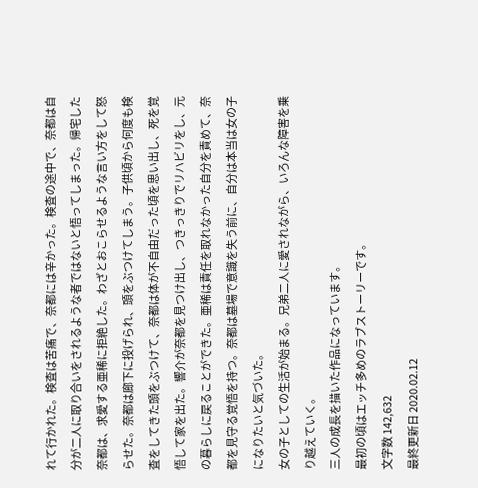れて行かれた。検査は苦痛で、奈都には辛かった。検査の途中で、奈都は自分が二人に取り合いをされるような者ではないと悟ってしまった。帰宅した奈都は、求愛する亜稀に拒絶した。わざとおこらせるような言い方をして怒らせた。奈都は廊下に投げられ、頭をぶつけてしまう。子供頃から何度も検査をしてきた頭をぶつけて、奈都は体が不自由だった頃を思い出し、死を覚悟して家を出た。響介が奈都を見つけ出し、つきっきりでリハビリをし、元の暮らしに戻ることができた。亜稀は責任を取れなかった自分を責めて、奈都を見守る覚悟を持つ。奈都は墓場で意識を失う前に、自分は本当は女の子になりたいと気づいた。
女の子としての生活が始まる。兄弟二人に愛されながら、いろんな障害を乗り越えていく。
三人の成長を描いた作品になっています。
最初の頃はエッチ多めのラブストーリーです。
文字数 142,632
最終更新日 2020.02.12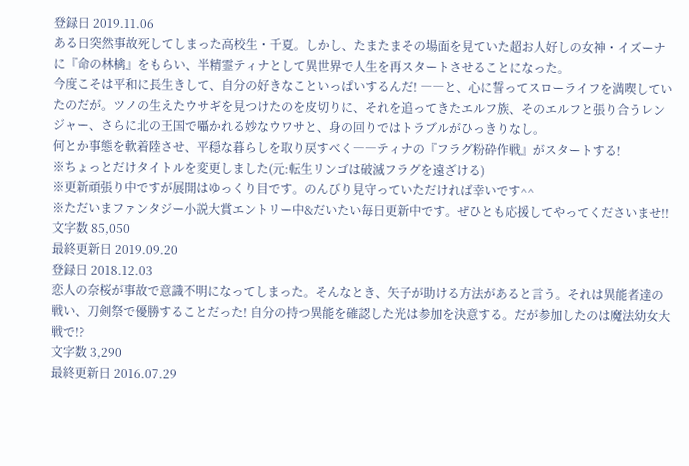登録日 2019.11.06
ある日突然事故死してしまった高校生・千夏。しかし、たまたまその場面を見ていた超お人好しの女神・イズーナに『命の林檎』をもらい、半精霊ティナとして異世界で人生を再スタートさせることになった。
今度こそは平和に長生きして、自分の好きなこといっぱいするんだ! ――と、心に誓ってスローライフを満喫していたのだが。ツノの生えたウサギを見つけたのを皮切りに、それを追ってきたエルフ族、そのエルフと張り合うレンジャー、さらに北の王国で囁かれる妙なウワサと、身の回りではトラブルがひっきりなし。
何とか事態を軟着陸させ、平穏な暮らしを取り戻すべく――ティナの『フラグ粉砕作戦』がスタートする!
※ちょっとだけタイトルを変更しました(元:転生リンゴは破滅フラグを遠ざける)
※更新頑張り中ですが展開はゆっくり目です。のんびり見守っていただければ幸いです^^
※ただいまファンタジー小説大賞エントリー中&だいたい毎日更新中です。ぜひとも応援してやってくださいませ!!
文字数 85,050
最終更新日 2019.09.20
登録日 2018.12.03
恋人の奈桜が事故で意識不明になってしまった。そんなとき、矢子が助ける方法があると言う。それは異能者達の戦い、刀剣祭で優勝することだった! 自分の持つ異能を確認した光は参加を決意する。だが参加したのは魔法幼女大戦で!?
文字数 3,290
最終更新日 2016.07.29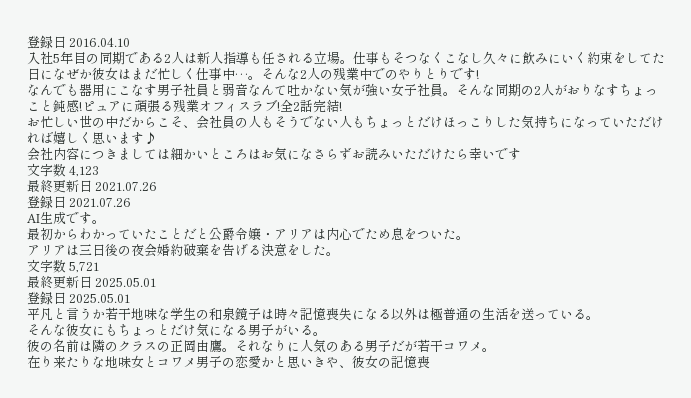登録日 2016.04.10
入社5年目の同期である2人は新人指導も任される立場。仕事もそつなくこなし久々に飲みにいく約束をしてた日になぜか彼女はまだ忙しく仕事中…。そんな2人の残業中でのやりとりです!
なんでも器用にこなす男子社員と弱音なんて吐かない気が強い女子社員。そんな同期の2人がおりなすちょっこと鈍感!ピュアに頑張る残業オフィスラブ!全2話完結!
お忙しい世の中だからこそ、会社員の人もそうでない人もちょっとだけほっこりした気持ちになっていただければ嬉しく思います♪
会社内容につきましては細かいところはお気になさらずお読みいただけたら幸いです
文字数 4,123
最終更新日 2021.07.26
登録日 2021.07.26
AI生成です。
最初からわかっていたことだと公爵令嬢・アリアは内心でため息をついた。
アリアは三日後の夜会婚約破棄を告げる決意をした。
文字数 5,721
最終更新日 2025.05.01
登録日 2025.05.01
平凡と言うか若干地味な学生の和泉鏡子は時々記憶喪失になる以外は極普通の生活を送っている。
そんな彼女にもちょっとだけ気になる男子がいる。
彼の名前は隣のクラスの正岡由鷹。それなりに人気のある男子だが若干コワメ。
在り来たりな地味女とコワメ男子の恋愛かと思いきや、彼女の記憶喪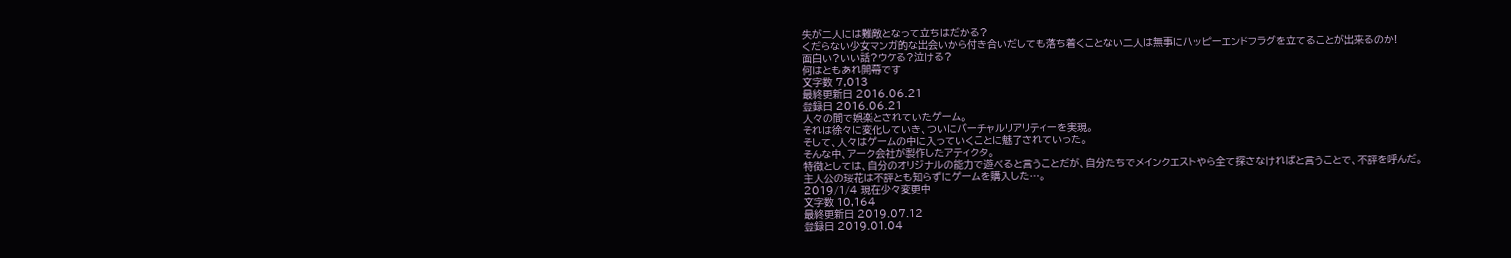失が二人には難敵となって立ちはだかる?
くだらない少女マンガ的な出会いから付き合いだしても落ち着くことない二人は無事にハッピーエンドフラグを立てることが出来るのか!
面白い?いい話?ウケる?泣ける?
何はともあれ開幕です
文字数 7,013
最終更新日 2016.06.21
登録日 2016.06.21
人々の間で娯楽とされていたゲーム。
それは徐々に変化していき、ついにバーチャルリアリティーを実現。
そして、人々はゲームの中に入っていくことに魅了されていった。
そんな中、アーク会社が製作したアティクタ。
特徴としては、自分のオリジナルの能力で遊べると言うことだが、自分たちでメインクエストやら全て探さなければと言うことで、不評を呼んだ。
主人公の珱花は不評とも知らずにゲームを購入した…。
2019/1/4 現在少々変更中
文字数 10,164
最終更新日 2019.07.12
登録日 2019.01.04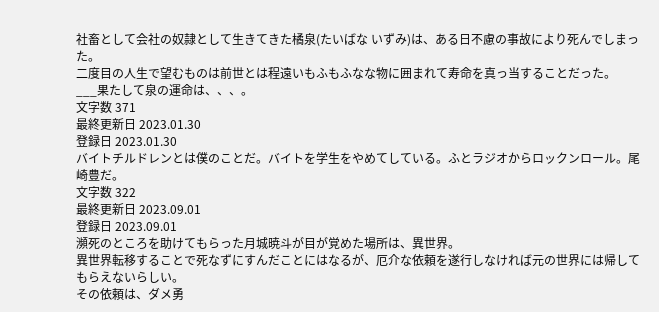社畜として会社の奴隷として生きてきた橘泉(たいばな いずみ)は、ある日不慮の事故により死んでしまった。
二度目の人生で望むものは前世とは程遠いもふもふなな物に囲まれて寿命を真っ当することだった。
___果たして泉の運命は、、、。
文字数 371
最終更新日 2023.01.30
登録日 2023.01.30
バイトチルドレンとは僕のことだ。バイトを学生をやめてしている。ふとラジオからロックンロール。尾崎豊だ。
文字数 322
最終更新日 2023.09.01
登録日 2023.09.01
瀕死のところを助けてもらった月城暁斗が目が覚めた場所は、異世界。
異世界転移することで死なずにすんだことにはなるが、厄介な依頼を遂行しなければ元の世界には帰してもらえないらしい。
その依頼は、ダメ勇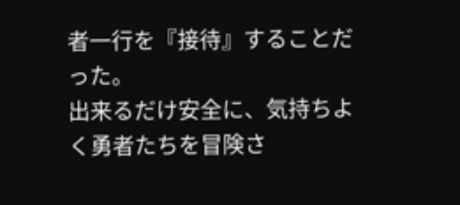者一行を『接待』することだった。
出来るだけ安全に、気持ちよく勇者たちを冒険さ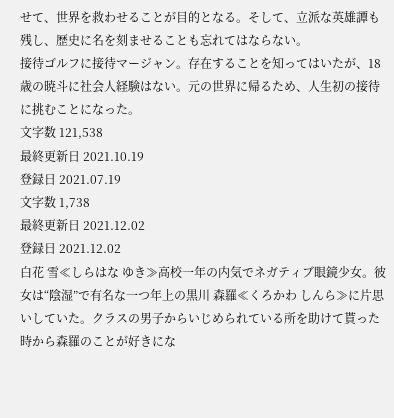せて、世界を救わせることが目的となる。そして、立派な英雄譚も残し、歴史に名を刻ませることも忘れてはならない。
接待ゴルフに接待マージャン。存在することを知ってはいたが、18歳の暁斗に社会人経験はない。元の世界に帰るため、人生初の接待に挑むことになった。
文字数 121,538
最終更新日 2021.10.19
登録日 2021.07.19
文字数 1,738
最終更新日 2021.12.02
登録日 2021.12.02
白花 雪≪しらはな ゆき≫高校一年の内気でネガティブ眼鏡少女。彼女は“陰湿”で有名な一つ年上の黒川 森羅≪くろかわ しんら≫に片思いしていた。クラスの男子からいじめられている所を助けて貰った時から森羅のことが好きにな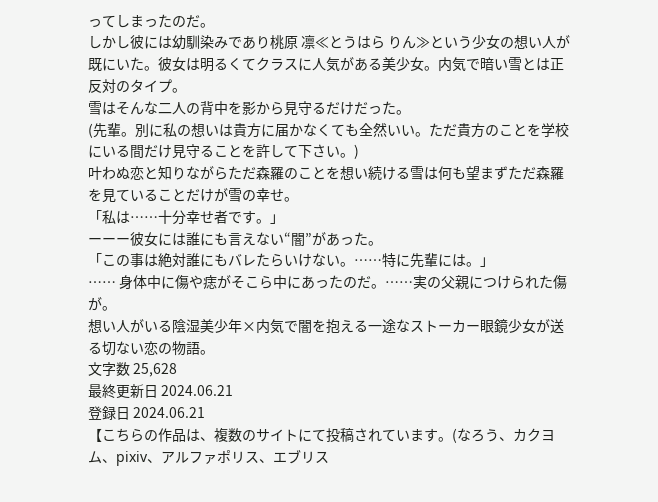ってしまったのだ。
しかし彼には幼馴染みであり桃原 凛≪とうはら りん≫という少女の想い人が既にいた。彼女は明るくてクラスに人気がある美少女。内気で暗い雪とは正反対のタイプ。
雪はそんな二人の背中を影から見守るだけだった。
(先輩。別に私の想いは貴方に届かなくても全然いい。ただ貴方のことを学校にいる間だけ見守ることを許して下さい。)
叶わぬ恋と知りながらただ森羅のことを想い続ける雪は何も望まずただ森羅を見ていることだけが雪の幸せ。
「私は……十分幸せ者です。」
ーーー彼女には誰にも言えない“闇”があった。
「この事は絶対誰にもバレたらいけない。……特に先輩には。」
…… 身体中に傷や痣がそこら中にあったのだ。……実の父親につけられた傷が。
想い人がいる陰湿美少年×内気で闇を抱える一途なストーカー眼鏡少女が送る切ない恋の物語。
文字数 25,628
最終更新日 2024.06.21
登録日 2024.06.21
【こちらの作品は、複数のサイトにて投稿されています。(なろう、カクヨム、pixiv、アルファポリス、エブリス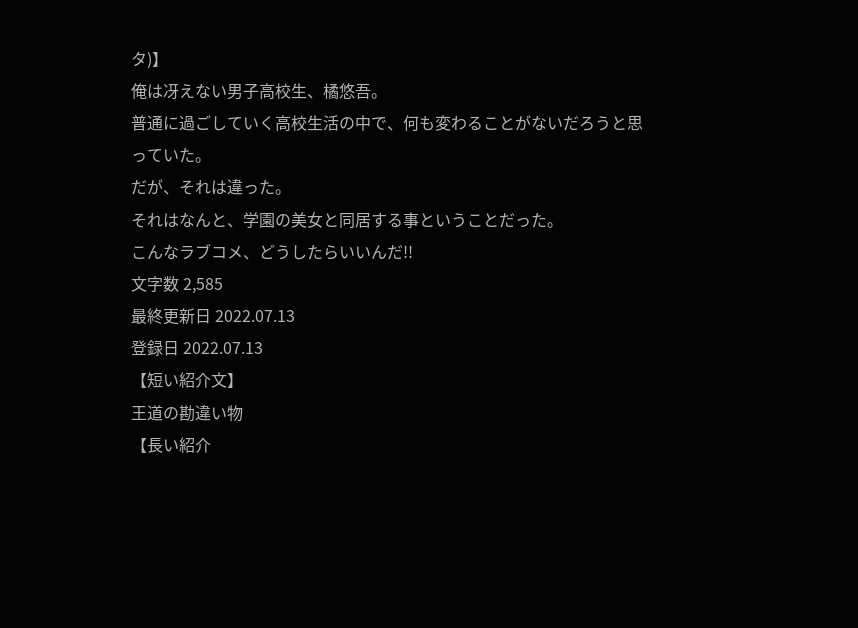タ)】
俺は冴えない男子高校生、橘悠吾。
普通に過ごしていく高校生活の中で、何も変わることがないだろうと思っていた。
だが、それは違った。
それはなんと、学園の美女と同居する事ということだった。
こんなラブコメ、どうしたらいいんだ!!
文字数 2,585
最終更新日 2022.07.13
登録日 2022.07.13
【短い紹介文】
王道の勘違い物
【長い紹介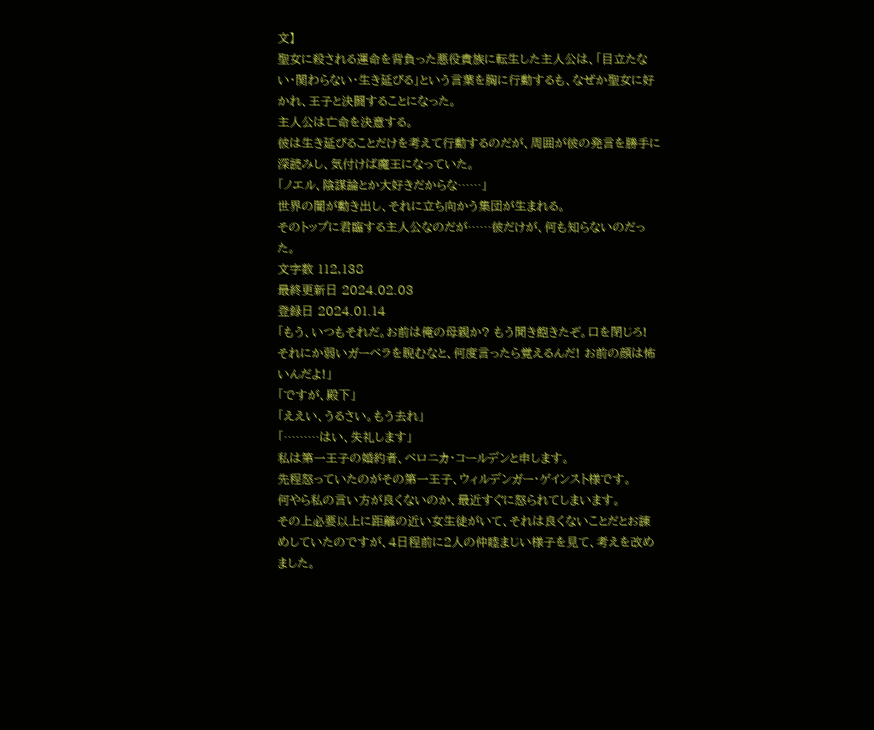文】
聖女に殺される運命を背負った悪役貴族に転生した主人公は、「目立たない・関わらない・生き延びる」という言葉を胸に行動するも、なぜか聖女に好かれ、王子と決闘することになった。
主人公は亡命を決意する。
彼は生き延びることだけを考えて行動するのだが、周囲が彼の発言を勝手に深読みし、気付けば魔王になっていた。
「ノエル、陰謀論とか大好きだからな……」
世界の闇が動き出し、それに立ち向かう集団が生まれる。
そのトップに君臨する主人公なのだが……彼だけが、何も知らないのだった。
文字数 112,138
最終更新日 2024.02.03
登録日 2024.01.14
「もう、いつもそれだ。お前は俺の母親か? もう聞き飽きたぞ。口を閉じろ! それにか弱いガーベラを睨むなと、何度言ったら覚えるんだ! お前の顔は怖いんだよ!」
「ですが、殿下」
「ええい、うるさい。もう去れ」
「………はい、失礼します」
私は第一王子の婚約者、ベロニカ・コールデンと申します。
先程怒っていたのがその第一王子、ウィルデンガー・ゲインスト様です。
何やら私の言い方が良くないのか、最近すぐに怒られてしまいます。
その上必要以上に距離の近い女生徒がいて、それは良くないことだとお諌めしていたのですが、4日程前に2人の仲睦まじい様子を見て、考えを改めました。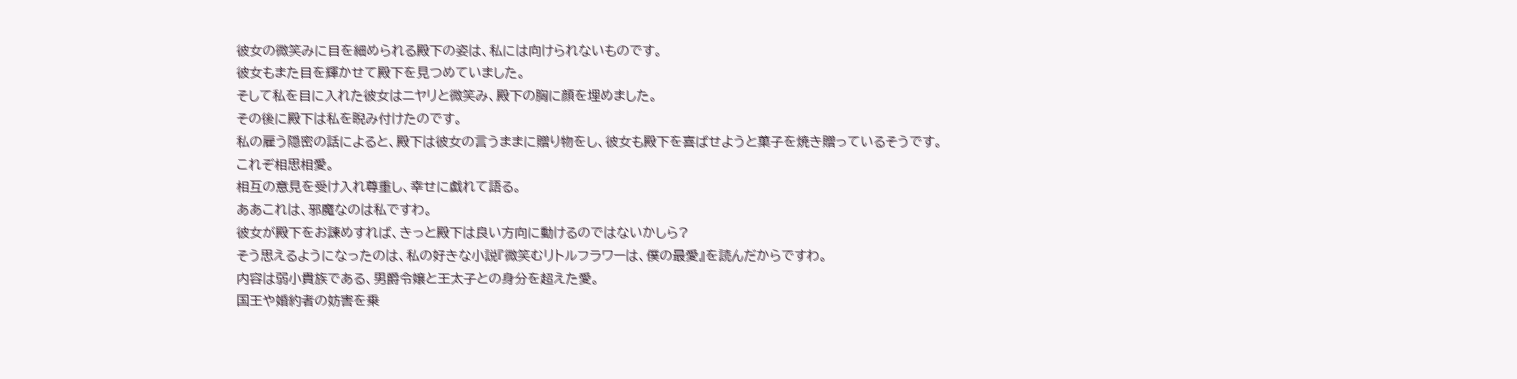彼女の微笑みに目を細められる殿下の姿は、私には向けられないものです。
彼女もまた目を輝かせて殿下を見つめていました。
そして私を目に入れた彼女はニヤリと微笑み、殿下の胸に顔を埋めました。
その後に殿下は私を睨み付けたのです。
私の雇う隠密の話によると、殿下は彼女の言うままに贈り物をし、彼女も殿下を喜ばせようと菓子を焼き贈っているそうです。
これぞ相思相愛。
相互の意見を受け入れ尊重し、幸せに戯れて語る。
ああこれは、邪魔なのは私ですわ。
彼女が殿下をお諌めすれば、きっと殿下は良い方向に動けるのではないかしら?
そう思えるようになったのは、私の好きな小説『微笑むリトルフラワーは、僕の最愛』を読んだからですわ。
内容は弱小貴族である、男爵令嬢と王太子との身分を超えた愛。
国王や婚約者の妨害を乗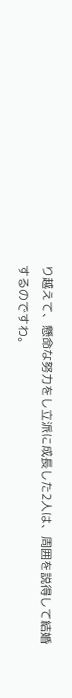り越えて、懸命な努力をし立派に成長した2人は、周囲を説得して結婚するのですわ。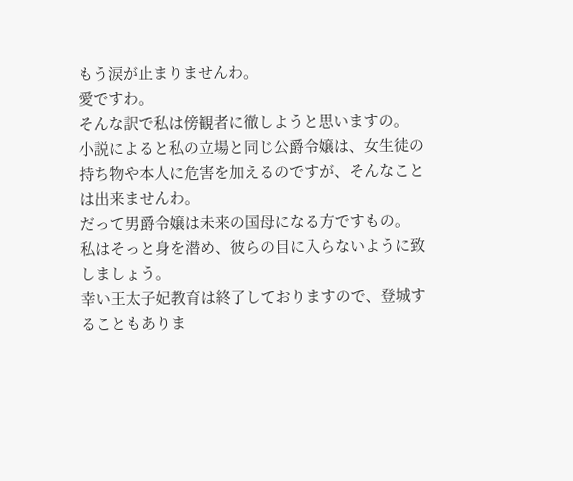もう涙が止まりませんわ。
愛ですわ。
そんな訳で私は傍観者に徹しようと思いますの。
小説によると私の立場と同じ公爵令嬢は、女生徒の持ち物や本人に危害を加えるのですが、そんなことは出来ませんわ。
だって男爵令嬢は未来の国母になる方ですもの。
私はそっと身を潜め、彼らの目に入らないように致しましょう。
幸い王太子妃教育は終了しておりますので、登城することもありま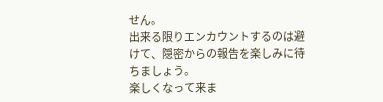せん。
出来る限りエンカウントするのは避けて、隠密からの報告を楽しみに待ちましょう。
楽しくなって来ま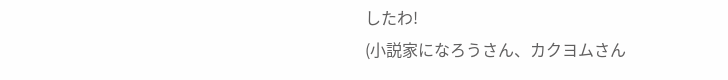したわ!
(小説家になろうさん、カクヨムさん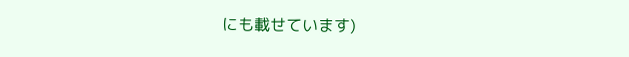にも載せています)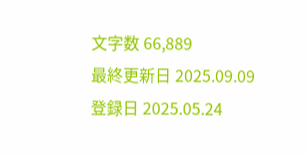文字数 66,889
最終更新日 2025.09.09
登録日 2025.05.24